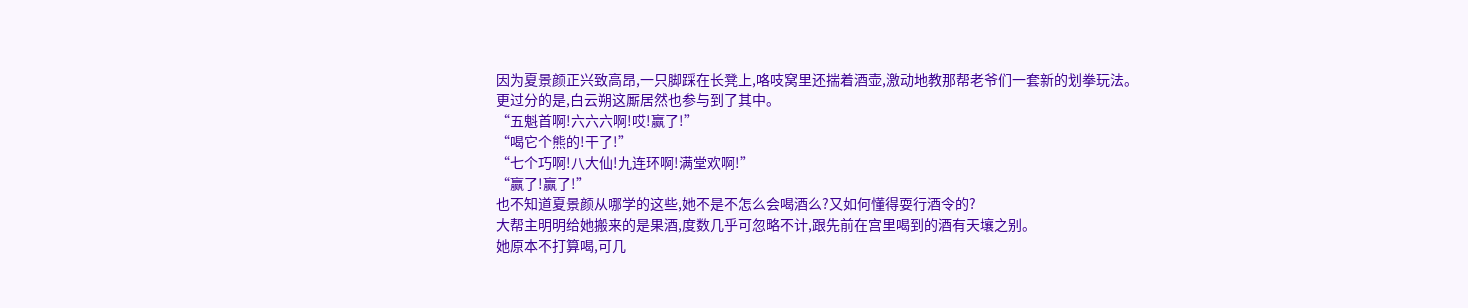因为夏景颜正兴致高昂,一只脚踩在长凳上,咯吱窝里还揣着酒壶,激动地教那帮老爷们一套新的划拳玩法。
更过分的是,白云朔这厮居然也参与到了其中。
“五魁首啊!六六六啊!哎!赢了!”
“喝它个熊的!干了!”
“七个巧啊!八大仙!九连环啊!满堂欢啊!”
“赢了!赢了!”
也不知道夏景颜从哪学的这些,她不是不怎么会喝酒么?又如何懂得耍行酒令的?
大帮主明明给她搬来的是果酒,度数几乎可忽略不计,跟先前在宫里喝到的酒有天壤之别。
她原本不打算喝,可几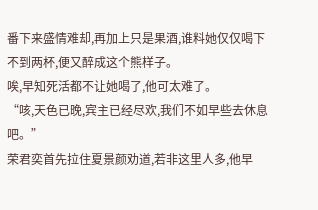番下来盛情难却,再加上只是果酒,谁料她仅仅喝下不到两杯,便又醉成这个熊样子。
唉,早知死活都不让她喝了,他可太难了。
“咳,天色已晚,宾主已经尽欢,我们不如早些去休息吧。”
荣君奕首先拉住夏景颜劝道,若非这里人多,他早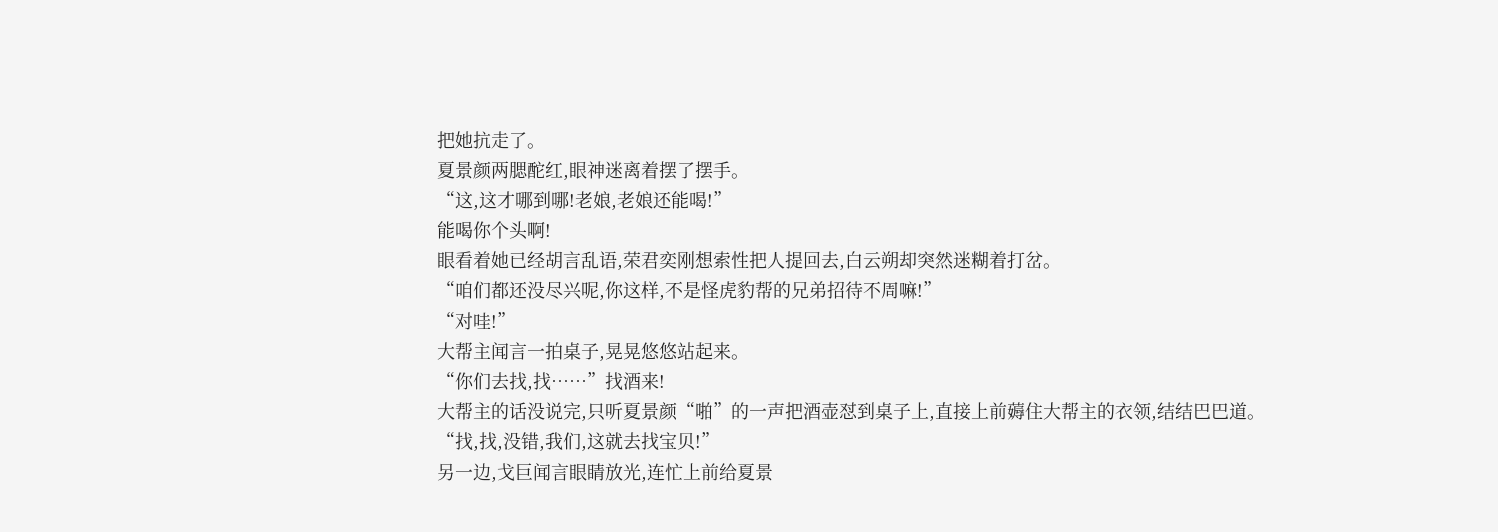把她抗走了。
夏景颜两腮酡红,眼神迷离着摆了摆手。
“这,这才哪到哪!老娘,老娘还能喝!”
能喝你个头啊!
眼看着她已经胡言乱语,荣君奕刚想索性把人提回去,白云朔却突然迷糊着打岔。
“咱们都还没尽兴呢,你这样,不是怪虎豹帮的兄弟招待不周嘛!”
“对哇!”
大帮主闻言一拍桌子,晃晃悠悠站起来。
“你们去找,找……”找酒来!
大帮主的话没说完,只听夏景颜“啪”的一声把酒壶怼到桌子上,直接上前薅住大帮主的衣领,结结巴巴道。
“找,找,没错,我们,这就去找宝贝!”
另一边,戈巨闻言眼睛放光,连忙上前给夏景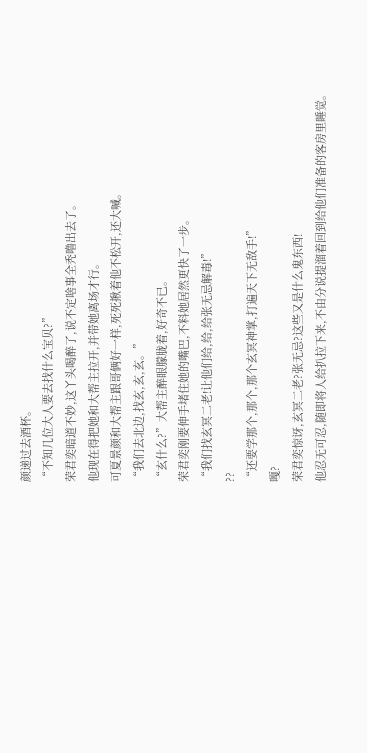颜递过去酒杯。
“不知几位大人要去找什么宝贝?”
荣君奕暗道不妙,这丫头喝醉了,说不定啥事全秃噜出去了。
他现在得把她和大帮主拉开,并带她离场才行。
可夏景颜和大帮主跟哥俩好一样,死死揪着他不松开,还大喊。
“我们去北边,找玄,玄,玄。”
“玄什么?”大帮主醉眼朦胧着,好奇不已。
荣君奕刚要伸手堵住她的嘴巴,不料她居然更快了一步。
“我们找玄冥二老!让他们给,给,给张无忌解毒!”
??
“还要学那个,那个,那个玄冥神掌,打遍天下无敌手!”
嘎?
荣君奕惊讶,玄冥二老?张无忌?这些又是什么鬼东西!
他忍无可忍,随即将人给扒拉下来,不由分说提溜着回到给他们准备的客房里睡觉。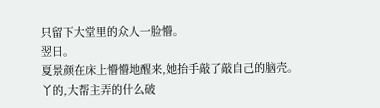只留下大堂里的众人一脸懵。
翌日。
夏景颜在床上懵懵地醒来,她抬手敲了敲自己的脑壳。
丫的,大帮主弄的什么破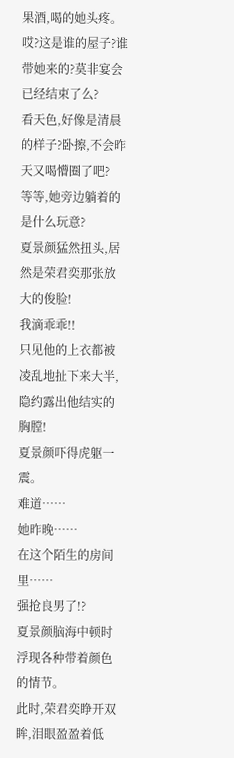果酒,喝的她头疼。
哎?这是谁的屋子?谁带她来的?莫非宴会已经结束了么?
看天色,好像是清晨的样子?卧擦,不会昨天又喝懵圈了吧?
等等,她旁边躺着的是什么玩意?
夏景颜猛然扭头,居然是荣君奕那张放大的俊脸!
我滴乖乖!!
只见他的上衣都被凌乱地扯下来大半,隐约露出他结实的胸膛!
夏景颜吓得虎躯一震。
难道……
她昨晚……
在这个陌生的房间里……
强抢良男了!?
夏景颜脑海中顿时浮现各种带着颜色的情节。
此时,荣君奕睁开双眸,泪眼盈盈着低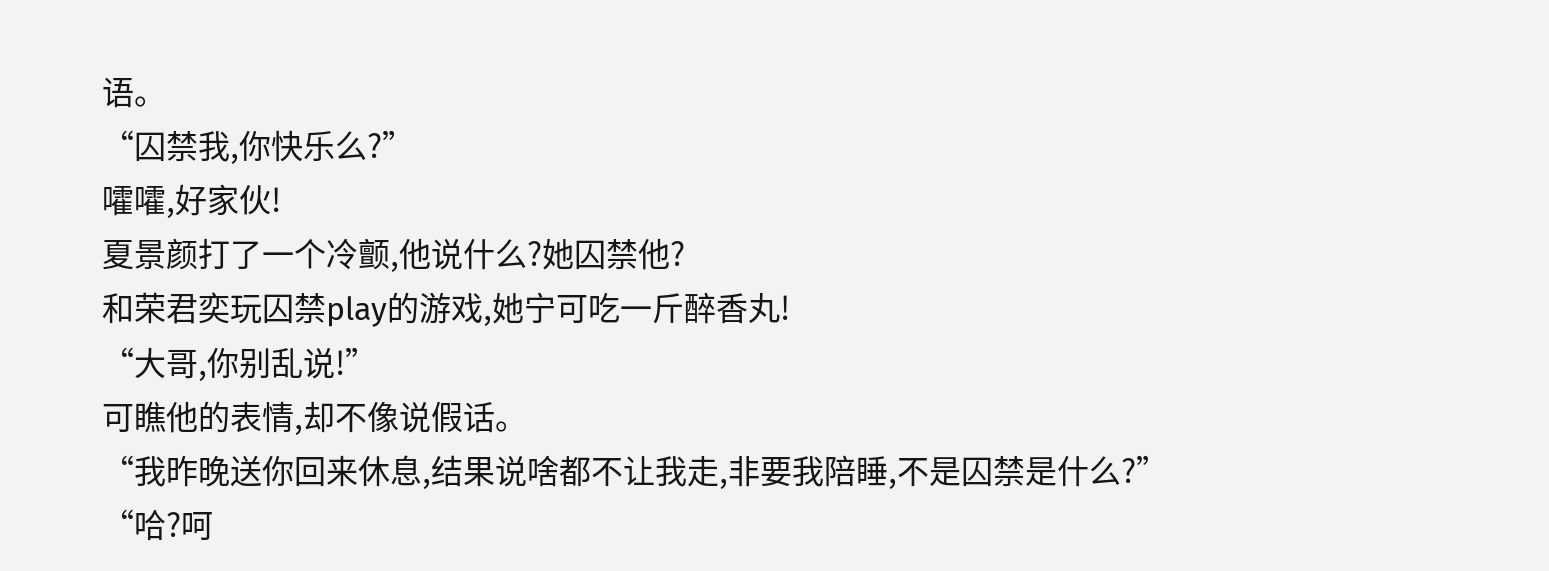语。
“囚禁我,你快乐么?”
嚯嚯,好家伙!
夏景颜打了一个冷颤,他说什么?她囚禁他?
和荣君奕玩囚禁play的游戏,她宁可吃一斤醉香丸!
“大哥,你别乱说!”
可瞧他的表情,却不像说假话。
“我昨晚送你回来休息,结果说啥都不让我走,非要我陪睡,不是囚禁是什么?”
“哈?呵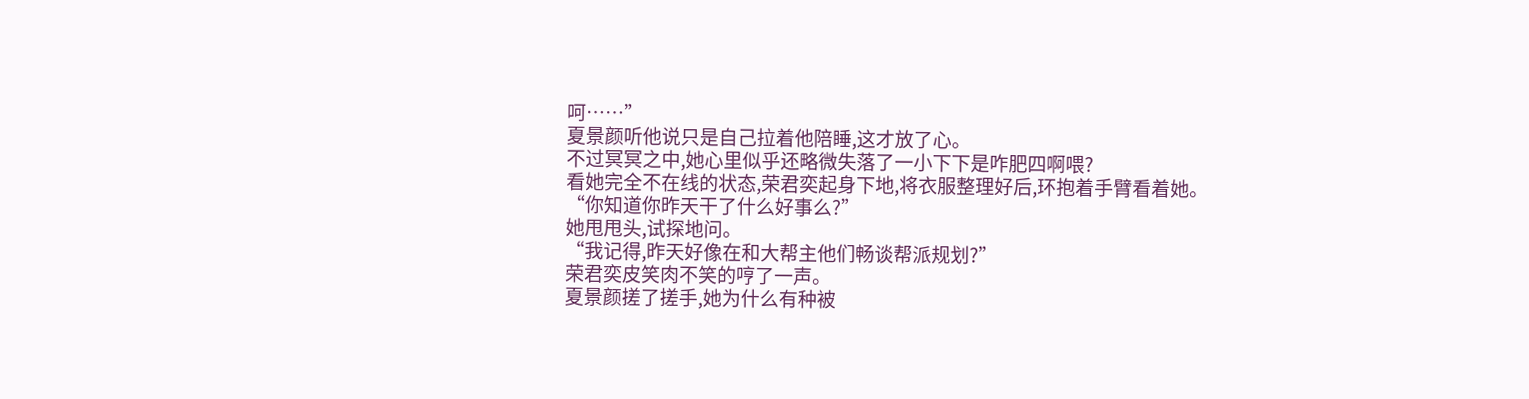呵……”
夏景颜听他说只是自己拉着他陪睡,这才放了心。
不过冥冥之中,她心里似乎还略微失落了一小下下是咋肥四啊喂?
看她完全不在线的状态,荣君奕起身下地,将衣服整理好后,环抱着手臂看着她。
“你知道你昨天干了什么好事么?”
她甩甩头,试探地问。
“我记得,昨天好像在和大帮主他们畅谈帮派规划?”
荣君奕皮笑肉不笑的哼了一声。
夏景颜搓了搓手,她为什么有种被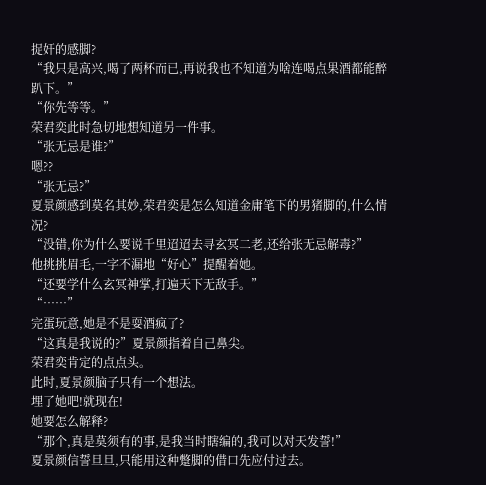捉奸的感脚?
“我只是高兴,喝了两杯而已,再说我也不知道为啥连喝点果酒都能醉趴下。”
“你先等等。”
荣君奕此时急切地想知道另一件事。
“张无忌是谁?”
嗯??
“张无忌?”
夏景颜感到莫名其妙,荣君奕是怎么知道金庸笔下的男猪脚的,什么情况?
“没错,你为什么要说千里迢迢去寻玄冥二老,还给张无忌解毒?”
他挑挑眉毛,一字不漏地“好心”提醒着她。
“还要学什么玄冥神掌,打遍天下无敌手。”
“……”
完蛋玩意,她是不是耍酒疯了?
“这真是我说的?”夏景颜指着自己鼻尖。
荣君奕肯定的点点头。
此时,夏景颜脑子只有一个想法。
埋了她吧!就现在!
她要怎么解释?
“那个,真是莫须有的事,是我当时瞎编的,我可以对天发誓!”
夏景颜信誓旦旦,只能用这种蹩脚的借口先应付过去。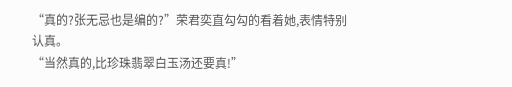“真的?张无忌也是编的?”荣君奕直勾勾的看着她,表情特别认真。
“当然真的,比珍珠翡翠白玉汤还要真!”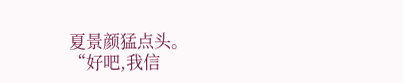夏景颜猛点头。
“好吧,我信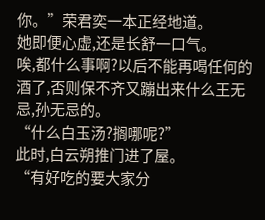你。”荣君奕一本正经地道。
她即便心虚,还是长舒一口气。
唉,都什么事啊?以后不能再喝任何的酒了,否则保不齐又蹦出来什么王无忌,孙无忌的。
“什么白玉汤?搁哪呢?”
此时,白云朔推门进了屋。
“有好吃的要大家分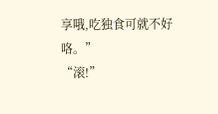享哦,吃独食可就不好咯。”
“滚!”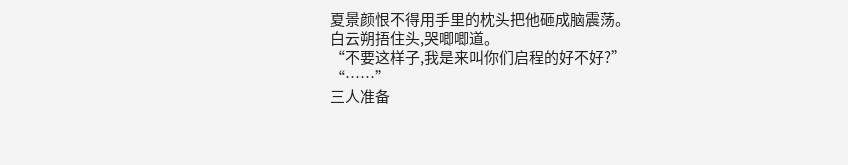夏景颜恨不得用手里的枕头把他砸成脑震荡。
白云朔捂住头,哭唧唧道。
“不要这样子,我是来叫你们启程的好不好?”
“……”
三人准备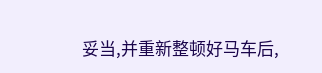妥当,并重新整顿好马车后,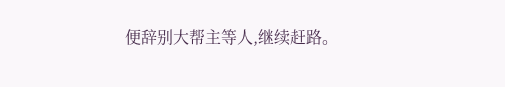便辞别大帮主等人,继续赶路。